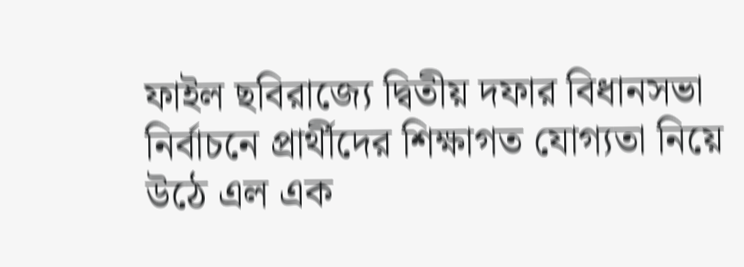ফাইল ছবিরাজ্যে দ্বিতীয় দফার বিধানসভা নির্বাচনে প্রার্থীদের শিক্ষাগত যোগ্যতা নিয়ে উঠে এল এক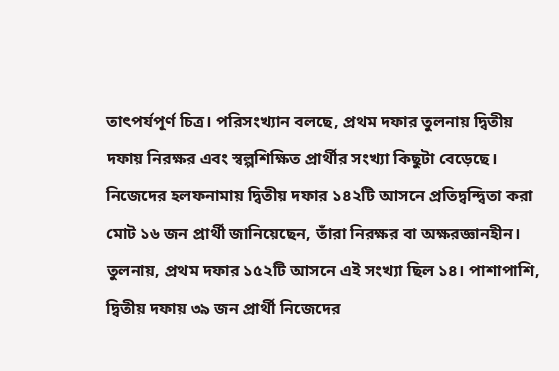তাৎপর্যপূর্ণ চিত্র। পরিসংখ্যান বলছে, প্রথম দফার তুলনায় দ্বিতীয় দফায় নিরক্ষর এবং স্বল্পশিক্ষিত প্রার্থীর সংখ্যা কিছুটা বেড়েছে।
নিজেদের হলফনামায় দ্বিতীয় দফার ১৪২টি আসনে প্রতিদ্বন্দ্বিতা করা মোট ১৬ জন প্রার্থী জানিয়েছেন, তাঁরা নিরক্ষর বা অক্ষরজ্ঞানহীন। তুলনায়, প্রথম দফার ১৫২টি আসনে এই সংখ্যা ছিল ১৪। পাশাপাশি, দ্বিতীয় দফায় ৩৯ জন প্রার্থী নিজেদের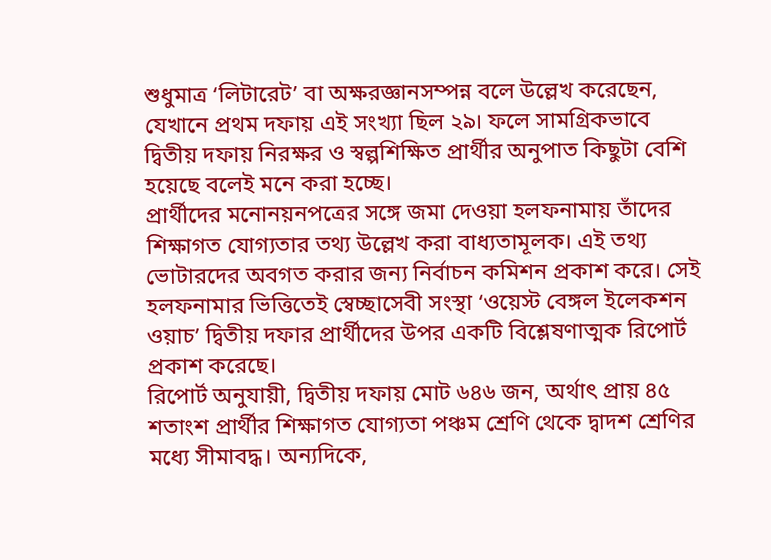শুধুমাত্র ‘লিটারেট’ বা অক্ষরজ্ঞানসম্পন্ন বলে উল্লেখ করেছেন, যেখানে প্রথম দফায় এই সংখ্যা ছিল ২৯। ফলে সামগ্রিকভাবে দ্বিতীয় দফায় নিরক্ষর ও স্বল্পশিক্ষিত প্রার্থীর অনুপাত কিছুটা বেশি হয়েছে বলেই মনে করা হচ্ছে।
প্রার্থীদের মনোনয়নপত্রের সঙ্গে জমা দেওয়া হলফনামায় তাঁদের শিক্ষাগত যোগ্যতার তথ্য উল্লেখ করা বাধ্যতামূলক। এই তথ্য ভোটারদের অবগত করার জন্য নির্বাচন কমিশন প্রকাশ করে। সেই হলফনামার ভিত্তিতেই স্বেচ্ছাসেবী সংস্থা ‘ওয়েস্ট বেঙ্গল ইলেকশন ওয়াচ’ দ্বিতীয় দফার প্রার্থীদের উপর একটি বিশ্লেষণাত্মক রিপোর্ট প্রকাশ করেছে।
রিপোর্ট অনুযায়ী, দ্বিতীয় দফায় মোট ৬৪৬ জন, অর্থাৎ প্রায় ৪৫ শতাংশ প্রার্থীর শিক্ষাগত যোগ্যতা পঞ্চম শ্রেণি থেকে দ্বাদশ শ্রেণির মধ্যে সীমাবদ্ধ। অন্যদিকে,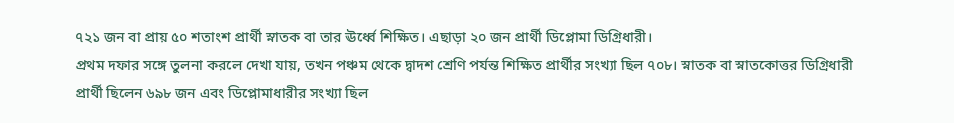৭২১ জন বা প্রায় ৫০ শতাংশ প্রার্থী স্নাতক বা তার ঊর্ধ্বে শিক্ষিত। এছাড়া ২০ জন প্রার্থী ডিপ্লোমা ডিগ্রিধারী।
প্রথম দফার সঙ্গে তুলনা করলে দেখা যায়, তখন পঞ্চম থেকে দ্বাদশ শ্রেণি পর্যন্ত শিক্ষিত প্রার্থীর সংখ্যা ছিল ৭০৮। স্নাতক বা স্নাতকোত্তর ডিগ্রিধারী প্রার্থী ছিলেন ৬৯৮ জন এবং ডিপ্লোমাধারীর সংখ্যা ছিল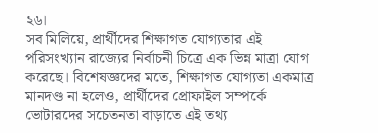২৬।
সব মিলিয়ে, প্রার্থীদের শিক্ষাগত যোগ্যতার এই পরিসংখ্যান রাজ্যের নির্বাচনী চিত্রে এক ভিন্ন মাত্রা যোগ করেছে। বিশেষজ্ঞদের মতে, শিক্ষাগত যোগ্যতা একমাত্র মানদণ্ড না হলেও, প্রার্থীদের প্রোফাইল সম্পর্কে ভোটারদের সচেতনতা বাড়াতে এই তথ্য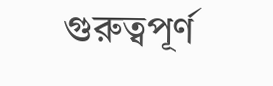গুরুত্বপূর্ণ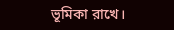ভূমিকা রাখে।